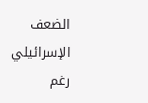الضعف الإسرائيلي رغم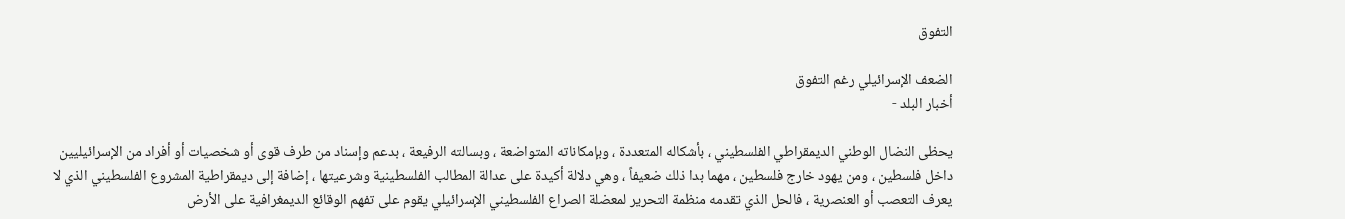التفوق

الضعف الإسرائيلي رغم التفوق
أخبار البلد -

يحظى النضال الوطني الديمقراطي الفلسطيني ، بأشكاله المتعددة ، وبإمكاناته المتواضعة ، وبسالته الرفيعة ، بدعم وإسناد من طرف قوى أو شخصيات أو أفراد من الإسرائيليين داخل فلسطين ، ومن يهود خارج فلسطين ، مهما بدا ذلك ضعيفاً ، وهي دلالة أكيدة على عدالة المطالب الفلسطينية وشرعيتها ، إضافة إلى ديمقراطية المشروع الفلسطيني الذي لا يعرف التعصب أو العنصرية ، فالحل الذي تقدمه منظمة التحرير لمعضلة الصراع الفلسطيني الإسرائيلي يقوم على تفهم الوقائع الديمغرافية على الأرض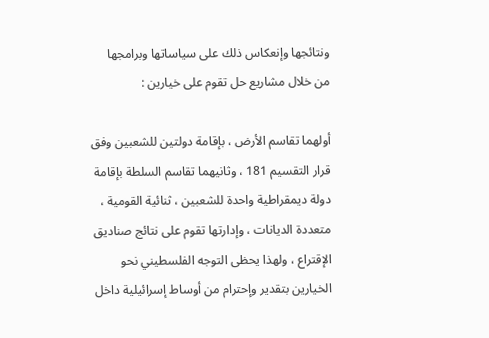ونتائجها وإنعكاس ذلك على سياساتها وبرامجها من خلال مشاريع حل تقوم على خيارين :

أولهما تقاسم الأرض ، بإقامة دولتين للشعبين وفق قرار التقسيم 181 ، وثانيهما تقاسم السلطة بإقامة دولة ديمقراطية واحدة للشعبين ، ثنائية القومية ، متعددة الديانات ، وإدارتها تقوم على نتائج صناديق الإقتراع ، ولهذا يحظى التوجه الفلسطيني نحو الخيارين بتقدير وإحترام من أوساط إسرائيلية داخل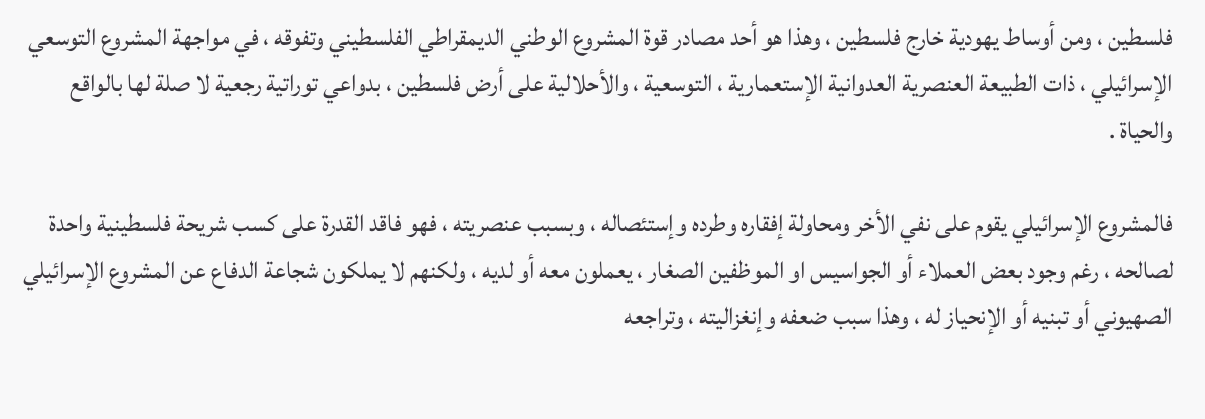فلسطين ، ومن أوساط يهودية خارج فلسطين ، وهذا هو أحد مصادر قوة المشروع الوطني الديمقراطي الفلسطيني وتفوقه ، في مواجهة المشروع التوسعي الإسرائيلي ، ذات الطبيعة العنصرية العدوانية الإستعمارية ، التوسعية ، والأحلالية على أرض فلسطين ، بدواعي توراتية رجعية لا صلة لها بالواقع والحياة .

فالمشروع الإسرائيلي يقوم على نفي الأخر ومحاولة إفقاره وطرده وإستئصاله ، وبسبب عنصريته ، فهو فاقد القدرة على كسب شريحة فلسطينية واحدة لصالحه ، رغم وجود بعض العملاء أو الجواسيس او الموظفين الصغار ، يعملون معه أو لديه ، ولكنهم لا يملكون شجاعة الدفاع عن المشروع الإسرائيلي الصهيوني أو تبنيه أو الإنحياز له ، وهذا سبب ضعفه وإنغزاليته ، وتراجعه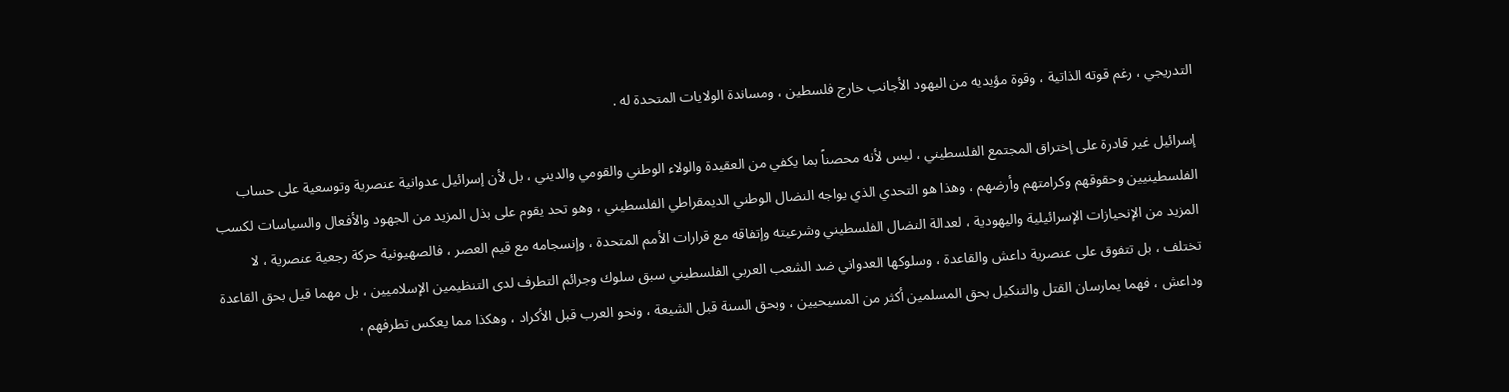التدريجي ، رغم قوته الذاتية ، وقوة مؤيديه من اليهود الأجانب خارج فلسطين ، ومساندة الولايات المتحدة له .

إسرائيل غير قادرة على إختراق المجتمع الفلسطيني ، ليس لأنه محصناً بما يكفي من العقيدة والولاء الوطني والقومي والديني ، بل لأن إسرائيل عدوانية عنصرية وتوسعية على حساب الفلسطينيين وحقوقهم وكرامتهم وأرضهم ، وهذا هو التحدي الذي يواجه النضال الوطني الديمقراطي الفلسطيني ، وهو تحد يقوم على بذل المزيد من الجهود والأفعال والسياسات لكسب المزيد من الإنحيازات الإسرائيلية واليهودية ، لعدالة النضال الفلسطيني وشرعيته وإتفاقه مع قرارات الأمم المتحدة ، وإنسجامه مع قيم العصر ، فالصهيونية حركة رجعية عنصرية ، لا تختلف ، بل تتفوق على عنصرية داعش والقاعدة ، وسلوكها العدواني ضد الشعب العربي الفلسطيني سبق سلوك وجرائم التطرف لدى التنظيمين الإسلاميين ، بل مهما قيل بحق القاعدة وداعش ، فهما يمارسان القتل والتنكيل بحق المسلمين أكثر من المسيحيين ، وبحق السنة قبل الشيعة ، ونحو العرب قبل الأكراد ، وهكذا مما يعكس تطرفهم ،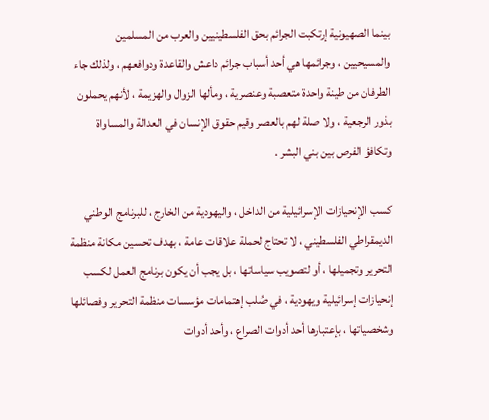بينما الصهيونية إرتكبت الجرائم بحق الفلسطينيين والعرب من المسلمين والمسيحيين ، وجرائمها هي أحد أسباب جرائم داعش والقاعدة ودوافعهم ، ولذلك جاء الطرفان من طينة واحدة متعصبة وعنصرية ، ومألها الزوال والهزيمة ، لأنهم يحملون بذور الرجعية ، ولا صلة لهم بالعصر وقيم حقوق الإنسان في العدالة والمساواة وتكافؤ الفرص بين بني البشر .

كسب الإنحيازات الإسرائيلية من الداخل ، واليهودية من الخارج ، للبرنامج الوطني الديمقراطي الفلسطيني ، لا تحتاج لحملة علاقات عامة ، بهدف تحسين مكانة منظمة التحرير وتجميلها ، أو لتصويب سياساتها ، بل يجب أن يكون برنامج العمل لكسب إنحيازات إسرائيلية ويهودية ، في صُلب إهتمامات مؤسسات منظمة التحرير وفصائلها وشخصياتها ، بإعتبارها أحد أدوات الصراع ، وأحد أدوات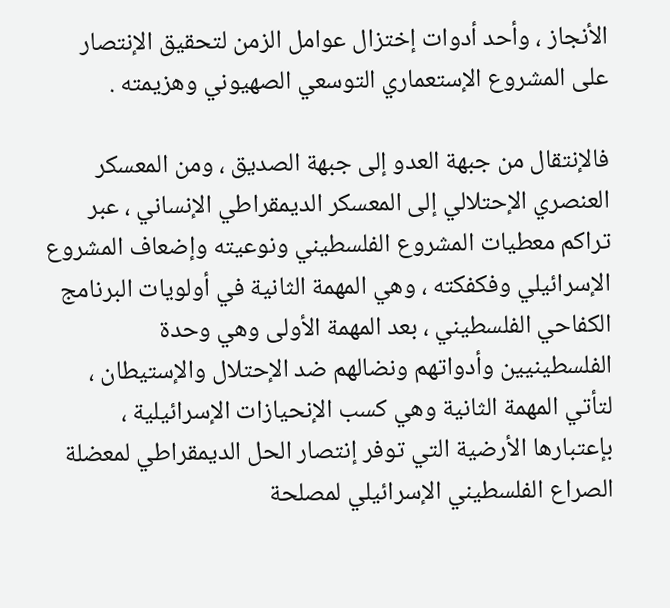الأنجاز ، وأحد أدوات إختزال عوامل الزمن لتحقيق الإنتصار على المشروع الإستعماري التوسعي الصهيوني وهزيمته .

فالإنتقال من جبهة العدو إلى جبهة الصديق ، ومن المعسكر العنصري الإحتلالي إلى المعسكر الديمقراطي الإنساني ، عبر تراكم معطيات المشروع الفلسطيني ونوعيته وإضعاف المشروع الإسرائيلي وفكفكته ، وهي المهمة الثانية في أولويات البرنامج الكفاحي الفلسطيني ، بعد المهمة الأولى وهي وحدة الفلسطينيين وأدواتهم ونضالهم ضد الإحتلال والإستيطان ، لتأتي المهمة الثانية وهي كسب الإنحيازات الإسرائيلية ، بإعتبارها الأرضية التي توفر إنتصار الحل الديمقراطي لمعضلة الصراع الفلسطيني الإسرائيلي لمصلحة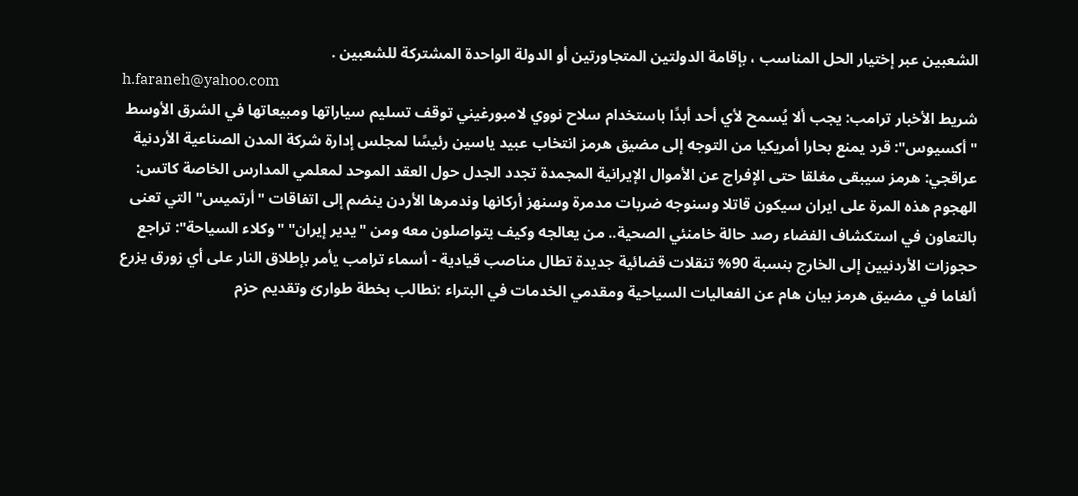الشعبين عبر إختيار الحل المناسب ، بإقامة الدولتين المتجاورتين أو الدولة الواحدة المشتركة للشعبين .
h.faraneh@yahoo.com
شريط الأخبار ترامب: يجب ألا يُسمح لأي أحد أبدًا باستخدام سلاح نووي لامبورغيني توقف تسليم سياراتها ومبيعاتها في الشرق الأوسط "أكسيوس": قرد يمنع بحارا أمريكيا من التوجه إلى مضيق هرمز انتخاب عبيد ياسين رئيسًا لمجلس إدارة شركة المدن الصناعية الأردنية عراقجي: هرمز سيبقى مغلقا حتى الإفراج عن الأموال الإيرانية المجمدة تجدد الجدل حول العقد الموحد لمعلمي المدارس الخاصة كاتس: الهجوم هذه المرة على ايران سيكون قاتلا وسنوجه ضربات مدمرة وسنهز أركانها وندمرها الأردن ينضم إلى اتفاقات "أرتميس" التي تعنى بالتعاون في استكشاف الفضاء رصد حالة خامنئي الصحية.. من يعالجه وكيف يتواصلون معه ومن "يدير إيران" "وكلاء السياحة": تراجع حجوزات الأردنيين إلى الخارج بنسبة 90% تنقلات قضائية جديدة تطال مناصب قيادية - أسماء ترامب يأمر بإطلاق النار على أي زورق يزرع ألغاما في مضيق هرمز بيان هام عن الفعاليات السياحية ومقدمي الخدمات في البتراء :نطالب بخطة طوارئ وتقديم حزم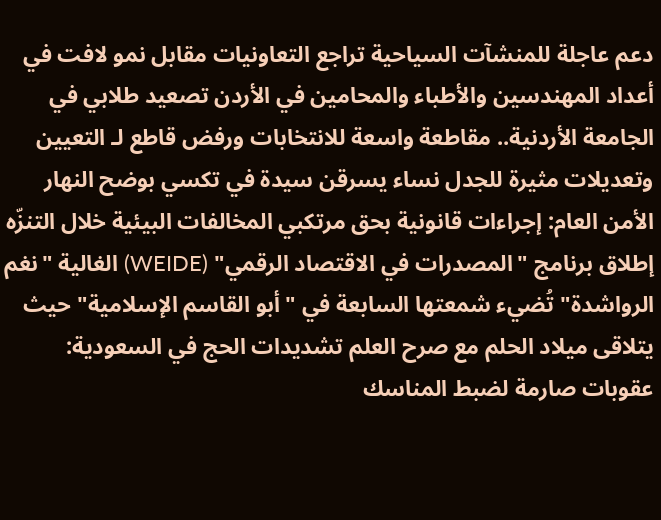دعم عاجلة للمنشآت السياحية تراجع التعاونيات مقابل نمو لافت في أعداد المهندسين والأطباء والمحامين في الأردن تصعيد طلابي في الجامعة الأردنية.. مقاطعة واسعة للانتخابات ورفض قاطع لـ التعيين وتعديلات مثيرة للجدل نساء يسرقن سيدة في تكسي بوضح النهار الأمن العام: إجراءات قانونية بحق مرتكبي المخالفات البيئية خلال التنزّه إطلاق برنامج "المصدرات في الاقتصاد الرقمي" (WEIDE) الغالية "نغم الرواشدة" تُضيء شمعتها السابعة في "أبو القاسم الإسلامية" حيث يتلاقى ميلاد الحلم مع صرح العلم تشديدات الحج في السعودية: عقوبات صارمة لضبط المناسك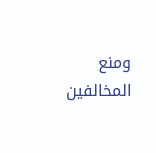ومنع المخالفين